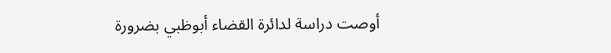أوصت دراسة لدائرة القضاء أبوظبي بضرورة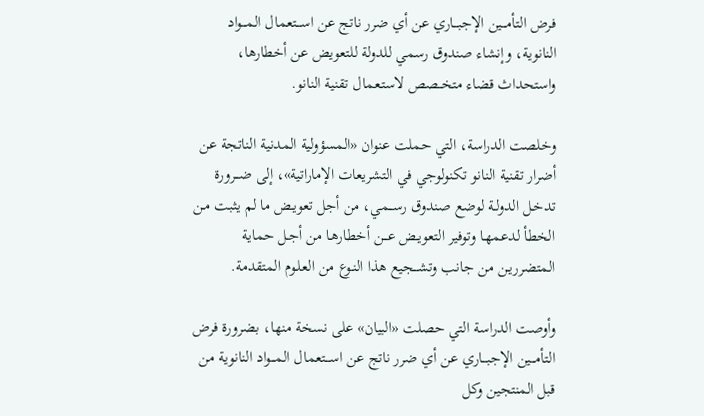فرض التأمـــين الإجبـــاري عن أي ضرر ناتج عن اســـتعمال المـــواد النانوية، وإنشاء صندوق رسمي للدولة للتعويض عن أخطارها، واستحداث قضاء متخــصص لاستـعمال تقنية النانو.

وخلصت الدراسة، التي حملت عنوان «المسؤولية المدنية الناتجة عن أضرار تقنية النانو تكنولوجي في التشريعات الإماراتية»، إلى ضـــرورة تدخـل الدولـة لوضع صندوق رســـمي، من أجل تعويـض ما لم يثبت مـن الخطأ لدعمهـا وتوفير التعويـض عـــن أخطارهـا من أجـل حماية المتضرريـن من جانب وتشـــجيع هذا النـوع من العلـوم المتقدمة.

وأوصت الدراسة التي حصلت «البيان» على نسخة منها، بضرورة فرض التأمـــين الإجبـــاري عن أي ضرر ناتج عن اســـتعمال المـــواد النانوية من قبل المنتجين وكل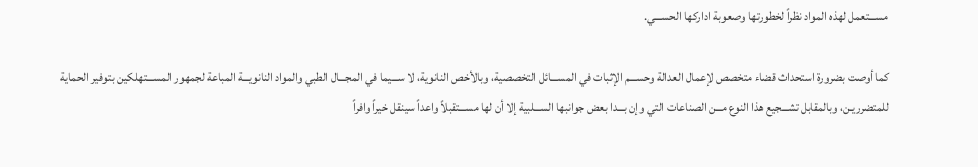مســـتعمل لهذه المواد نظراً لخطورتها وصعوبة اداركها الحســـي.

كما أوصت بضرورة استحداث قضاء متخصص لإعمال العدالة وحســـم الإثبات في المســـائل التخصصية، وبالأخص النانوية، لا ســـيما في المجـــال الطبي والمواد النانويـــة المباعة لجمهور المســـتهلكين بتوفير الحماية للمتضرريـن، وبالمقابل تشـــجيع هذا النوع مـــن الصناعات التي وإن بـــدا بعض جوانبها الســـلبية إلا أن لها مســـتقبلاً واعداً سينقل خيراً وافراً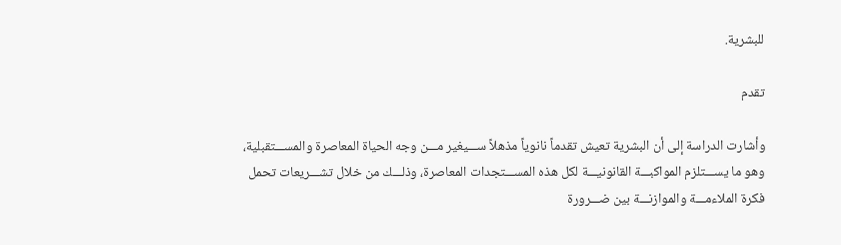للبشرية.

تقدم

وأشارت الدراسة إلى أن البشرية تعيش تقدماً نانوياً مذهلاً ســـيغير مـــن وجه الحياة المعاصرة والمســـتقبلية، وهو ما يســـتلزم المواكبـــة القانونيـــة لكل هذه المســـتجدات المعاصرة، وذلـــك من خلال تشـــريعات تحمل فكرة الملاءمـــة والموازنـــة بين ضـــرورة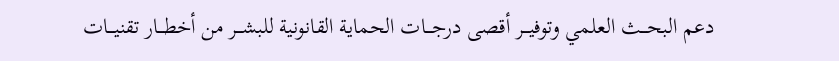دعم البحـــث العلمي وتوفيـــر أقصى درجـــات الحماية القانونية للبشـــر من أخطـــار تقنيـــات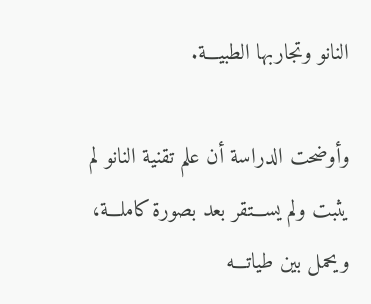النانو وتجاربها الطبيـــة.

وأوضحت الدراسة أن علم تقنية النانو لم يثبت ولم يســـتقر بعد بصورة كاملـــة، ويحمل بين طياتـــه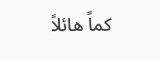كماً هائلاً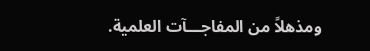ومذهلاً من المفاجـــآت العلمية.